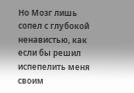Но Мозг лишь сопел с глубокой ненавистью, как если бы решил испепелить меня своим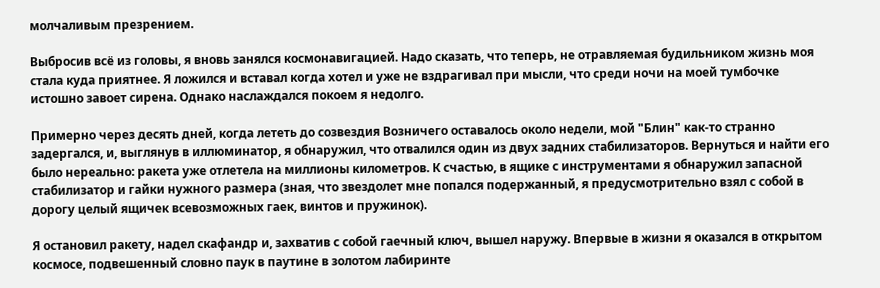молчаливым презрением.

Выбросив всё из головы, я вновь занялся космонавигацией. Надо сказать, что теперь, не отравляемая будильником жизнь моя стала куда приятнее. Я ложился и вставал когда хотел и уже не вздрагивал при мысли, что среди ночи на моей тумбочке истошно завоет сирена. Однако наслаждался покоем я недолго.

Примерно через десять дней, когда лететь до созвездия Возничего оставалось около недели, мой "Блин" как-то странно задергался, и, выглянув в иллюминатор, я обнаружил, что отвалился один из двух задних стабилизаторов. Вернуться и найти его было нереально: ракета уже отлетела на миллионы километров. К счастью, в ящике с инструментами я обнаружил запасной стабилизатор и гайки нужного размера (зная, что звездолет мне попался подержанный, я предусмотрительно взял с собой в дорогу целый ящичек всевозможных гаек, винтов и пружинок).

Я остановил ракету, надел скафандр и, захватив с собой гаечный ключ, вышел наружу. Впервые в жизни я оказался в открытом космосе, подвешенный словно паук в паутине в золотом лабиринте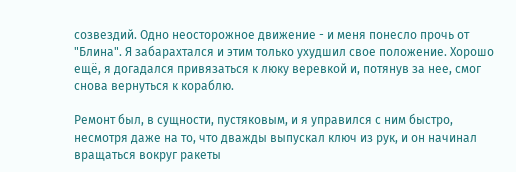созвездий. Одно неосторожное движение - и меня понесло прочь от "Блина". Я забарахтался и этим только ухудшил свое положение. Хорошо ещё, я догадался привязаться к люку веревкой и, потянув за нее, смог снова вернуться к кораблю.

Ремонт был, в сущности, пустяковым, и я управился с ним быстро, несмотря даже на то, что дважды выпускал ключ из рук, и он начинал вращаться вокруг ракеты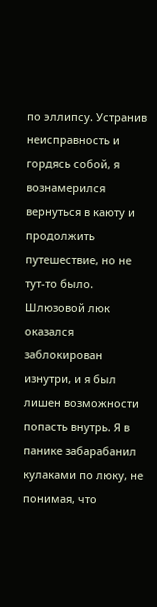по эллипсу. Устранив неисправность и гордясь собой, я вознамерился вернуться в каюту и продолжить путешествие, но не тут-то было. Шлюзовой люк оказался заблокирован изнутри, и я был лишен возможности попасть внутрь. Я в панике забарабанил кулаками по люку, не понимая, что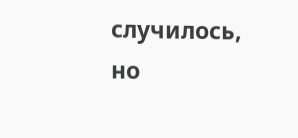случилось, но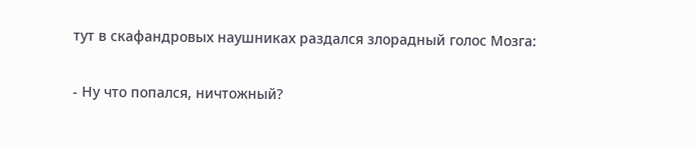тут в скафандровых наушниках раздался злорадный голос Мозга:

- Ну что попался, ничтожный?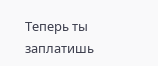Теперь ты заплатишь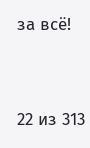за всё!



22 из 313